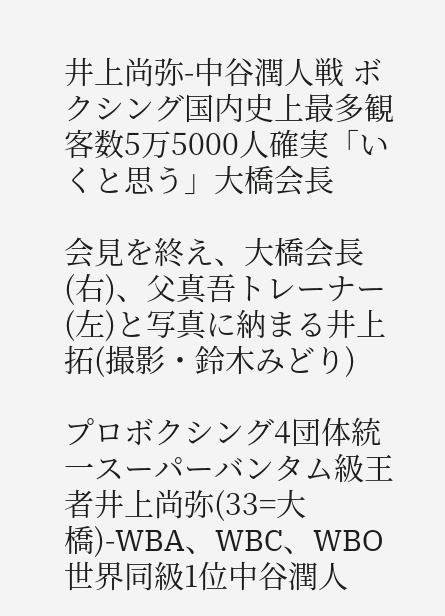井上尚弥-中谷潤人戦 ボクシング国内史上最多観客数5万5000人確実「いくと思う」大橋会長

会見を終え、大橋会長(右)、父真吾トレーナー(左)と写真に納まる井上拓(撮影・鈴木みどり)

プロボクシング4団体統一スーパーバンタム級王者井上尚弥(33=大橋)-WBA、WBC、WBO世界同級1位中谷潤人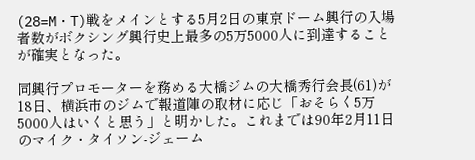(28=M・T)戦をメインとする5月2日の東京ドーム興行の入場者数がボクシング興行史上最多の5万5000人に到達することが確実となった。

同興行プロモーターを務める大橋ジムの大橋秀行会長(61)が18日、横浜市のジムで報道陣の取材に応じ「おそらく5万5000人はいくと思う」と明かした。これまでは90年2月11日のマイク・タイソン-ジェーム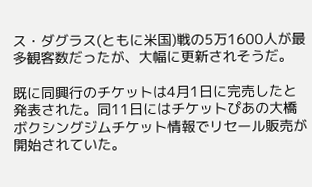ス・ダグラス(ともに米国)戦の5万1600人が最多観客数だったが、大幅に更新されそうだ。

既に同興行のチケットは4月1日に完売したと発表された。同11日にはチケットぴあの大橋ボクシングジムチケット情報でリセール販売が開始されていた。